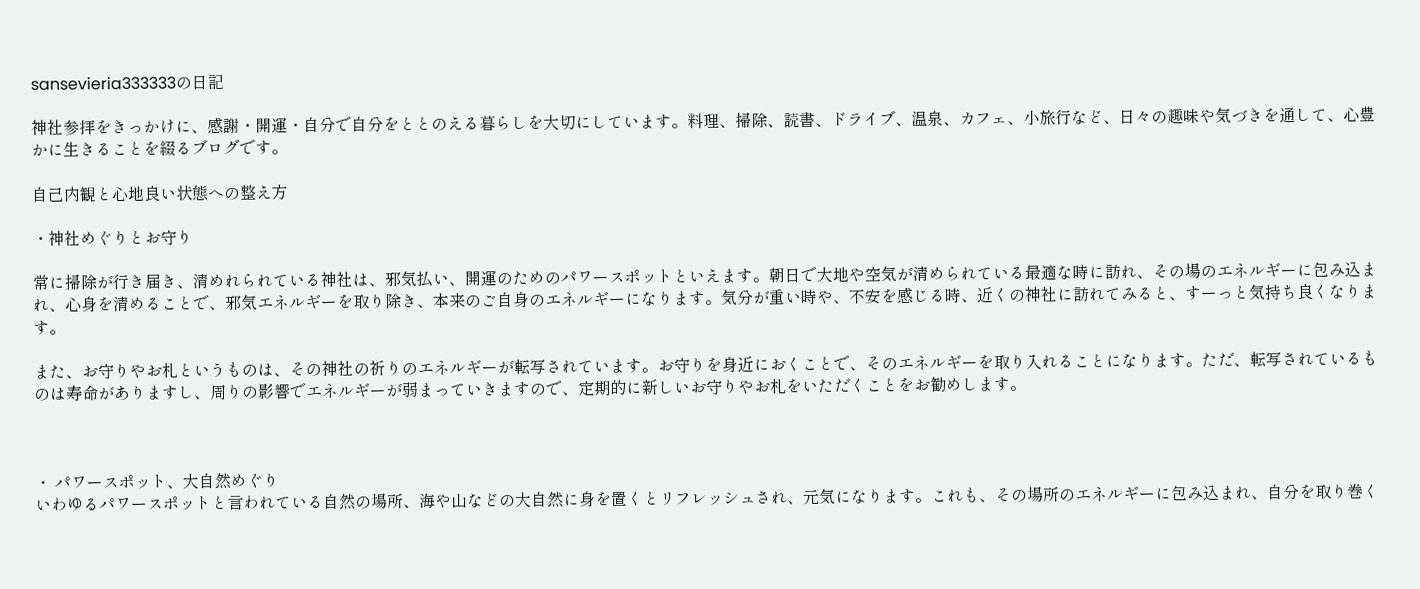sansevieria333333の日記

神社参拝をきっかけに、感謝・開運・自分で自分をととのえる暮らしを大切にしています。料理、掃除、読書、ドライブ、温泉、カフェ、小旅行など、日々の趣味や気づきを通して、心豊かに生きることを綴るブログです。

自己内観と心地良い状態への整え方

・神社めぐりとお守り

常に掃除が行き届き、清めれられている神社は、邪気払い、開運のためのパワースポットといえます。朝日で大地や空気が清められている最適な時に訪れ、その場のエネルギーに包み込まれ、心身を清めることで、邪気エネルギーを取り除き、本来のご自身のエネルギーになります。気分が重い時や、不安を感じる時、近くの神社に訪れてみると、すーっと気持ち良くなります。

また、お守りやお札というものは、その神社の祈りのエネルギーが転写されています。お守りを身近におくことで、そのエネルギーを取り入れることになります。ただ、転写されているものは寿命がありますし、周りの影響でエネルギーが弱まっていきますので、定期的に新しいお守りやお札をいただくことをお勧めします。



・ パワースポット、大自然めぐり
いわゆるパワースポットと言われている自然の場所、海や山などの大自然に身を置くとリフレッシュされ、元気になります。これも、その場所のエネルギーに包み込まれ、自分を取り巻く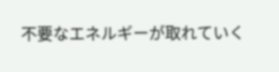不要なエネルギーが取れていく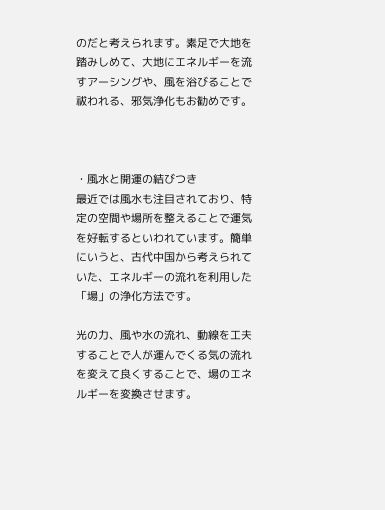のだと考えられます。素足で大地を踏みしめて、大地にエネルギーを流すアーシングや、風を浴びることで祓われる、邪気浄化もお勧めです。



・風水と開運の結びつき
最近では風水も注目されており、特定の空間や場所を整えることで運気を好転するといわれています。簡単にいうと、古代中国から考えられていた、エネルギーの流れを利用した「場」の浄化方法です。

光の力、風や水の流れ、動線を工夫することで人が運んでくる気の流れを変えて良くすることで、場のエネルギーを変換させます。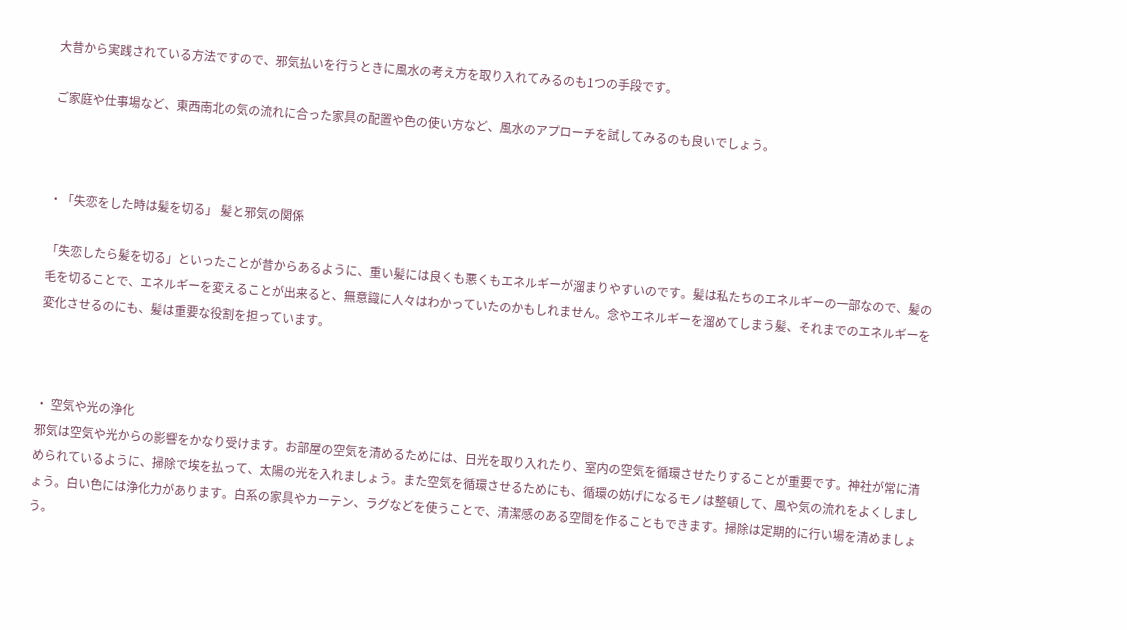大昔から実践されている方法ですので、邪気払いを行うときに風水の考え方を取り入れてみるのも1つの手段です。

ご家庭や仕事場など、東西南北の気の流れに合った家具の配置や色の使い方など、風水のアプローチを試してみるのも良いでしょう。



・「失恋をした時は髪を切る」 髪と邪気の関係

「失恋したら髪を切る」といったことが昔からあるように、重い髪には良くも悪くもエネルギーが溜まりやすいのです。髪は私たちのエネルギーの一部なので、髪の毛を切ることで、エネルギーを変えることが出来ると、無意識に人々はわかっていたのかもしれません。念やエネルギーを溜めてしまう髪、それまでのエネルギーを変化させるのにも、髪は重要な役割を担っています。



・ 空気や光の浄化
邪気は空気や光からの影響をかなり受けます。お部屋の空気を清めるためには、日光を取り入れたり、室内の空気を循環させたりすることが重要です。神社が常に清められているように、掃除で埃を払って、太陽の光を入れましょう。また空気を循環させるためにも、循環の妨げになるモノは整頓して、風や気の流れをよくしましょう。白い色には浄化力があります。白系の家具やカーテン、ラグなどを使うことで、清潔感のある空間を作ることもできます。掃除は定期的に行い場を清めましょう。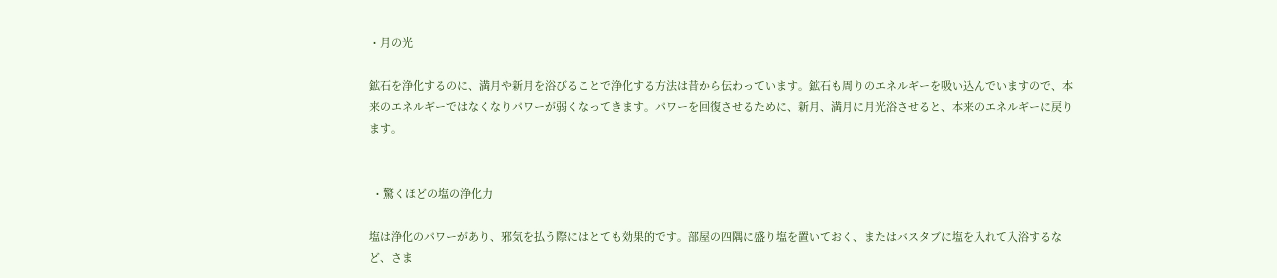・月の光

鉱石を浄化するのに、満月や新月を浴びることで浄化する方法は昔から伝わっています。鉱石も周りのエネルギーを吸い込んでいますので、本来のエネルギーではなくなりパワーが弱くなってきます。パワーを回復させるために、新月、満月に月光浴させると、本来のエネルギーに戻ります。


 ・驚くほどの塩の浄化力

塩は浄化のパワーがあり、邪気を払う際にはとても効果的です。部屋の四隅に盛り塩を置いておく、またはバスタブに塩を入れて入浴するなど、さま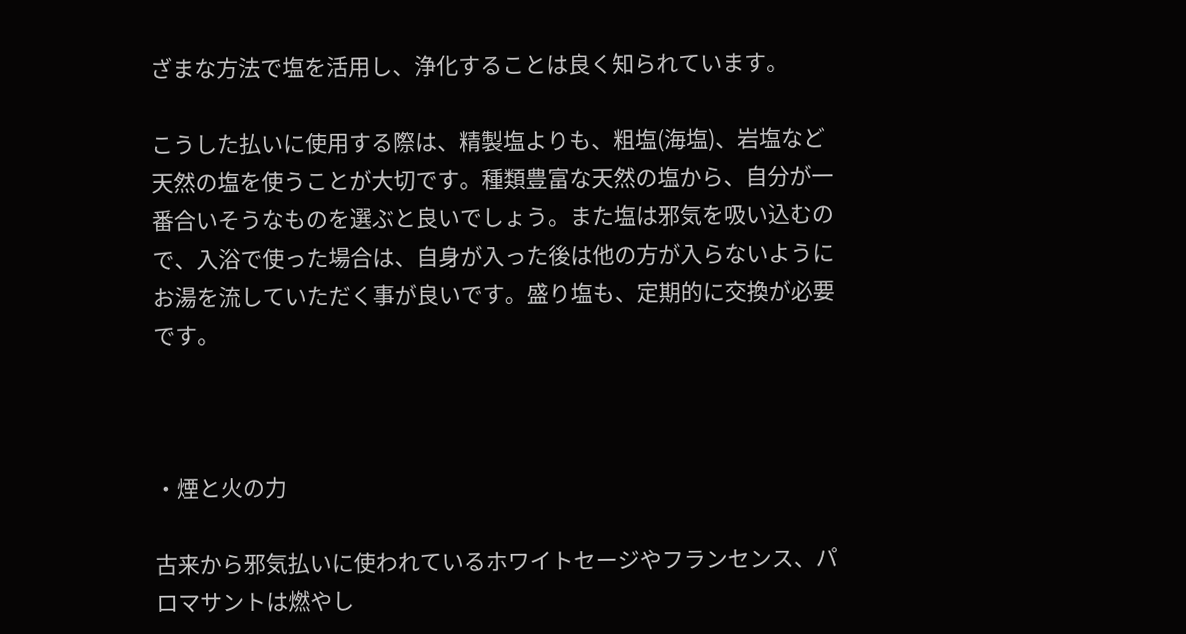ざまな方法で塩を活用し、浄化することは良く知られています。

こうした払いに使用する際は、精製塩よりも、粗塩(海塩)、岩塩など天然の塩を使うことが大切です。種類豊富な天然の塩から、自分が一番合いそうなものを選ぶと良いでしょう。また塩は邪気を吸い込むので、入浴で使った場合は、自身が入った後は他の方が入らないようにお湯を流していただく事が良いです。盛り塩も、定期的に交換が必要です。



・煙と火の力

古来から邪気払いに使われているホワイトセージやフランセンス、パロマサントは燃やし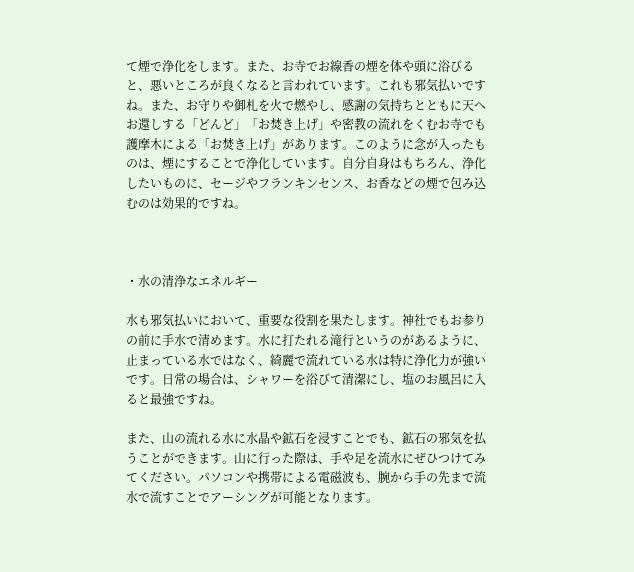て煙で浄化をします。また、お寺でお線香の煙を体や頭に浴びると、悪いところが良くなると言われています。これも邪気払いですね。また、お守りや御札を火で燃やし、感謝の気持ちとともに天へお還しする「どんど」「お焚き上げ」や密教の流れをくむお寺でも護摩木による「お焚き上げ」があります。このように念が入ったものは、煙にすることで浄化しています。自分自身はもちろん、浄化したいものに、セージやフランキンセンス、お香などの煙で包み込むのは効果的ですね。



・水の清浄なエネルギー

水も邪気払いにおいて、重要な役割を果たします。神社でもお参りの前に手水で清めます。水に打たれる滝行というのがあるように、止まっている水ではなく、綺麗で流れている水は特に浄化力が強いです。日常の場合は、シャワーを浴びて清潔にし、塩のお風呂に入ると最強ですね。

また、山の流れる水に水晶や鉱石を浸すことでも、鉱石の邪気を払うことができます。山に行った際は、手や足を流水にぜひつけてみてください。パソコンや携帯による電磁波も、腕から手の先まで流水で流すことでアーシングが可能となります。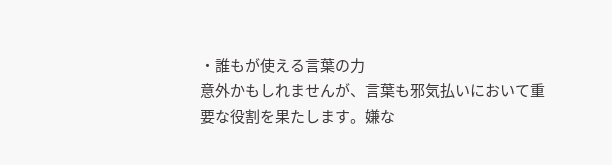・誰もが使える言葉の力
意外かもしれませんが、言葉も邪気払いにおいて重要な役割を果たします。嫌な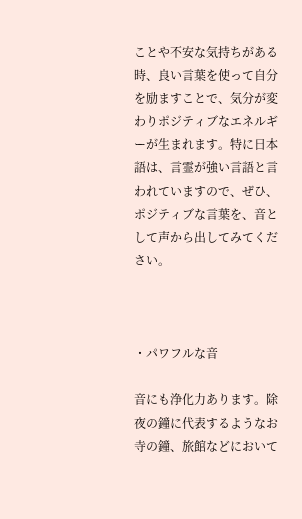ことや不安な気持ちがある時、良い言葉を使って自分を励ますことで、気分が変わりポジティブなエネルギーが生まれます。特に日本語は、言霊が強い言語と言われていますので、ぜひ、ポジティブな言葉を、音として声から出してみてください。



・パワフルな音

音にも浄化力あります。除夜の鐘に代表するようなお寺の鐘、旅館などにおいて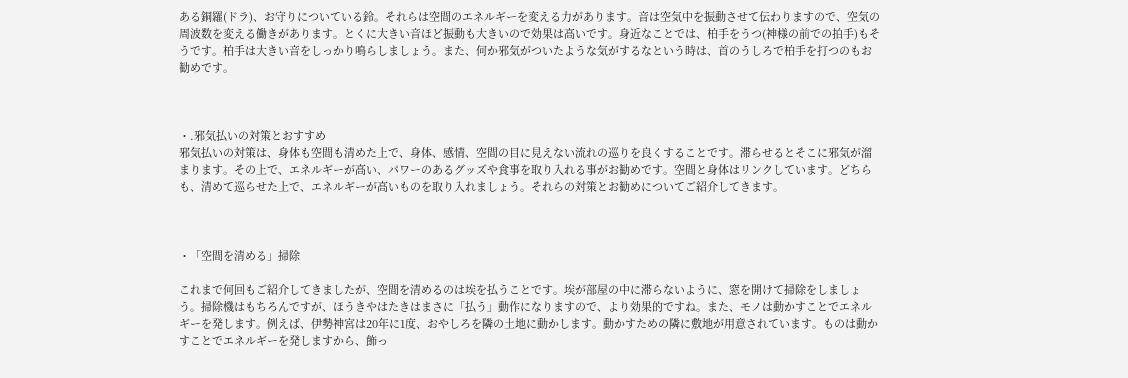ある銅羅(ドラ)、お守りについている鈴。それらは空間のエネルギーを変える力があります。音は空気中を振動させて伝わりますので、空気の周波数を変える働きがあります。とくに大きい音ほど振動も大きいので効果は高いです。身近なことでは、柏手をうつ(神様の前での拍手)もそうです。柏手は大きい音をしっかり鳴らしましょう。また、何か邪気がついたような気がするなという時は、首のうしろで柏手を打つのもお勧めです。



・.邪気払いの対策とおすすめ
邪気払いの対策は、身体も空間も清めた上で、身体、感情、空間の目に見えない流れの巡りを良くすることです。滞らせるとそこに邪気が溜まります。その上で、エネルギーが高い、パワーのあるグッズや食事を取り入れる事がお勧めです。空間と身体はリンクしています。どちらも、清めて巡らせた上で、エネルギーが高いものを取り入れましょう。それらの対策とお勧めについてご紹介してきます。



・「空間を清める」掃除

これまで何回もご紹介してきましたが、空間を清めるのは埃を払うことです。埃が部屋の中に滞らないように、窓を開けて掃除をしましょう。掃除機はもちろんですが、ほうきやはたきはまさに「払う」動作になりますので、より効果的ですね。また、モノは動かすことでエネルギーを発します。例えば、伊勢神宮は20年に1度、おやしろを隣の土地に動かします。動かすための隣に敷地が用意されています。ものは動かすことでエネルギーを発しますから、飾っ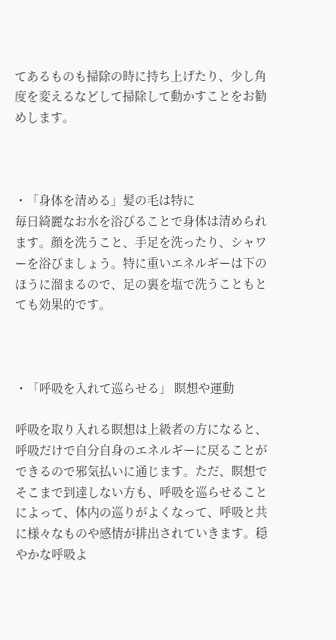てあるものも掃除の時に持ち上げたり、少し角度を変えるなどして掃除して動かすことをお勧めします。



・「身体を清める」髪の毛は特に
毎日綺麗なお水を浴びることで身体は清められます。顔を洗うこと、手足を洗ったり、シャワーを浴びましょう。特に重いエネルギーは下のほうに溜まるので、足の裏を塩で洗うこともとても効果的です。



・「呼吸を入れて巡らせる」 瞑想や運動

呼吸を取り入れる瞑想は上級者の方になると、呼吸だけで自分自身のエネルギーに戻ることができるので邪気払いに通じます。ただ、瞑想でそこまで到達しない方も、呼吸を巡らせることによって、体内の巡りがよくなって、呼吸と共に様々なものや感情が排出されていきます。穏やかな呼吸よ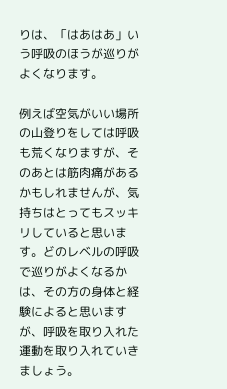りは、「はあはあ」いう呼吸のほうが巡りがよくなります。

例えば空気がいい場所の山登りをしては呼吸も荒くなりますが、そのあとは筋肉痛があるかもしれませんが、気持ちはとってもスッキリしていると思います。どのレベルの呼吸で巡りがよくなるかは、その方の身体と経験によると思いますが、呼吸を取り入れた運動を取り入れていきましょう。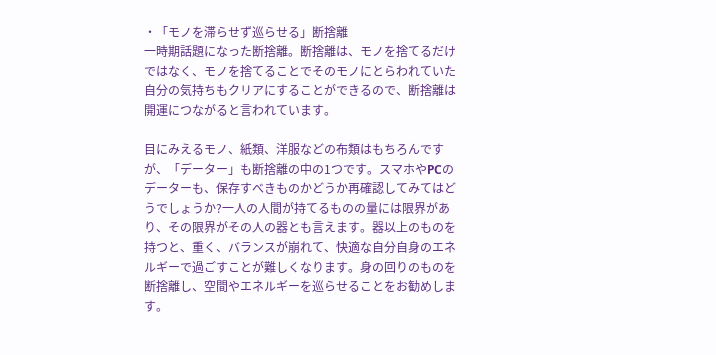・「モノを滞らせず巡らせる」断捨離
一時期話題になった断捨離。断捨離は、モノを捨てるだけではなく、モノを捨てることでそのモノにとらわれていた自分の気持ちもクリアにすることができるので、断捨離は開運につながると言われています。

目にみえるモノ、紙類、洋服などの布類はもちろんですが、「データー」も断捨離の中の1つです。スマホやPCのデーターも、保存すべきものかどうか再確認してみてはどうでしょうか?一人の人間が持てるものの量には限界があり、その限界がその人の器とも言えます。器以上のものを持つと、重く、バランスが崩れて、快適な自分自身のエネルギーで過ごすことが難しくなります。身の回りのものを断捨離し、空間やエネルギーを巡らせることをお勧めします。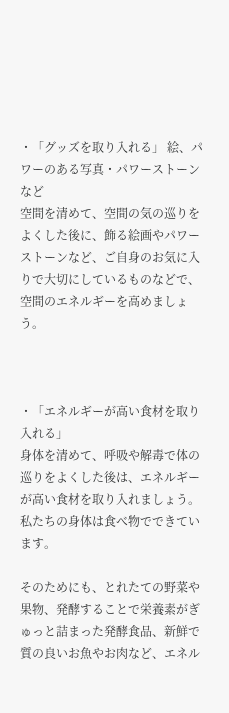・「グッズを取り入れる」 絵、パワーのある写真・パワーストーンなど
空間を清めて、空間の気の巡りをよくした後に、飾る絵画やパワーストーンなど、ご自身のお気に入りで大切にしているものなどで、空間のエネルギーを高めましょう。



・「エネルギーが高い食材を取り入れる」
身体を清めて、呼吸や解毒で体の巡りをよくした後は、エネルギーが高い食材を取り入れましょう。私たちの身体は食べ物でできています。

そのためにも、とれたての野菜や果物、発酵することで栄養素がぎゅっと詰まった発酵食品、新鮮で質の良いお魚やお肉など、エネル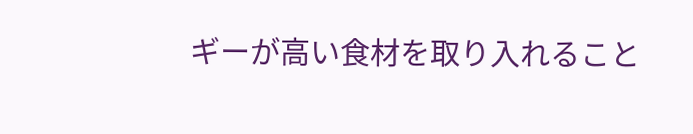ギーが高い食材を取り入れること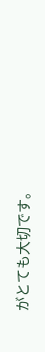がとても大切です。